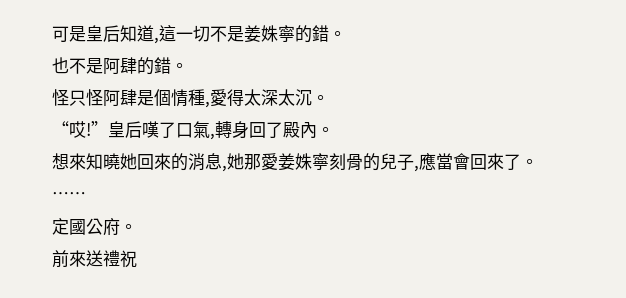可是皇后知道,這一切不是姜姝寧的錯。
也不是阿肆的錯。
怪只怪阿肆是個情種,愛得太深太沉。
“哎!”皇后嘆了口氣,轉身回了殿內。
想來知曉她回來的消息,她那愛姜姝寧刻骨的兒子,應當會回來了。
……
定國公府。
前來送禮祝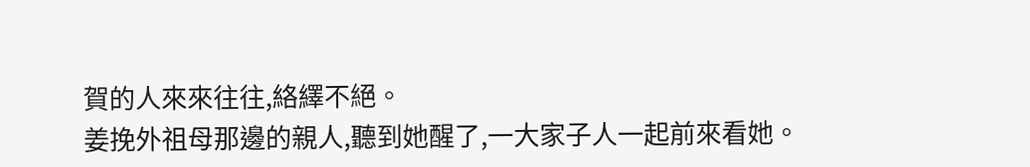賀的人來來往往,絡繹不絕。
姜挽外祖母那邊的親人,聽到她醒了,一大家子人一起前來看她。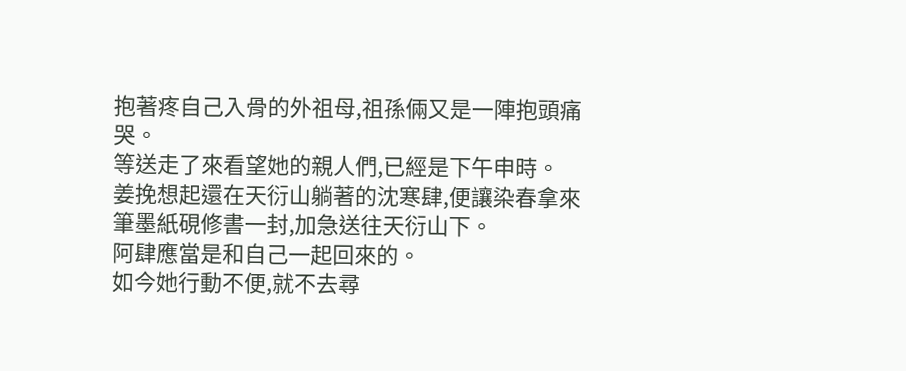抱著疼自己入骨的外祖母,祖孫倆又是一陣抱頭痛哭。
等送走了來看望她的親人們,已經是下午申時。
姜挽想起還在天衍山躺著的沈寒肆,便讓染春拿來筆墨紙硯修書一封,加急送往天衍山下。
阿肆應當是和自己一起回來的。
如今她行動不便,就不去尋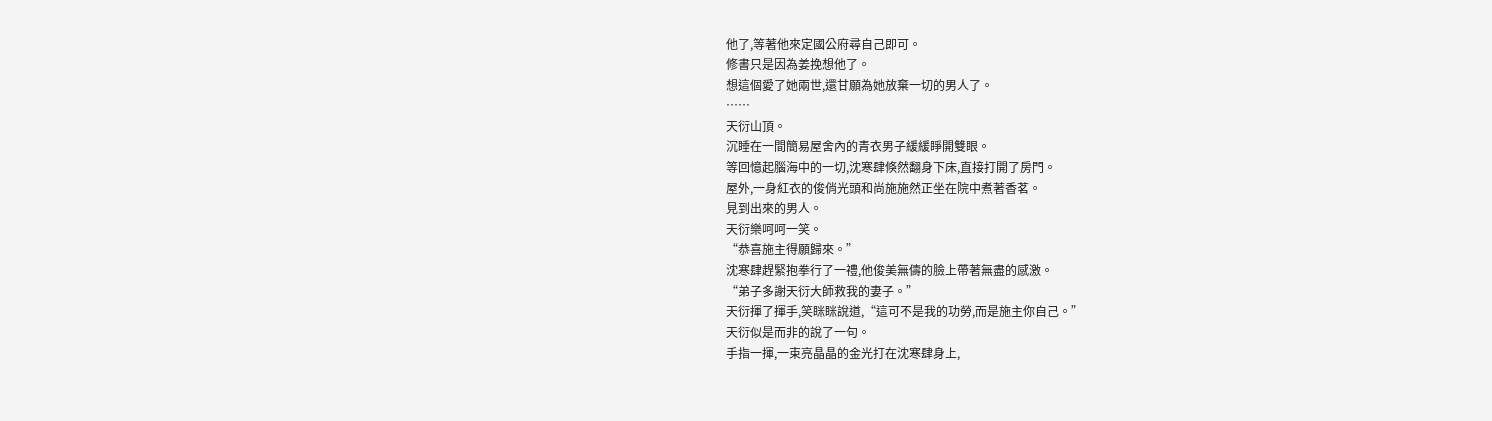他了,等著他來定國公府尋自己即可。
修書只是因為姜挽想他了。
想這個愛了她兩世,還甘願為她放棄一切的男人了。
……
天衍山頂。
沉睡在一間簡易屋舍內的青衣男子緩緩睜開雙眼。
等回憶起腦海中的一切,沈寒肆倏然翻身下床,直接打開了房門。
屋外,一身紅衣的俊俏光頭和尚施施然正坐在院中煮著香茗。
見到出來的男人。
天衍樂呵呵一笑。
“恭喜施主得願歸來。”
沈寒肆趕緊抱拳行了一禮,他俊美無儔的臉上帶著無盡的感激。
“弟子多謝天衍大師救我的妻子。”
天衍揮了揮手,笑眯眯說道,“這可不是我的功勞,而是施主你自己。”
天衍似是而非的說了一句。
手指一揮,一束亮晶晶的金光打在沈寒肆身上,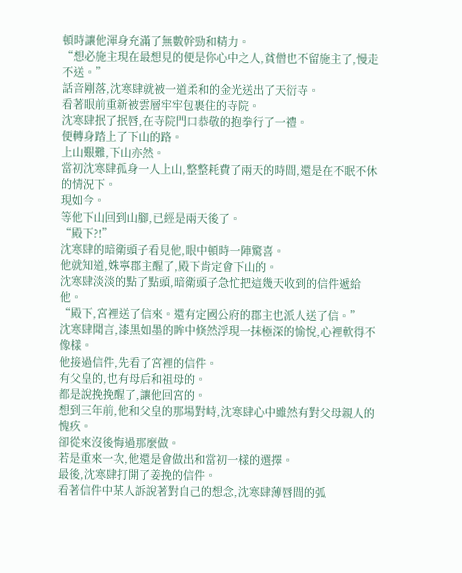頓時讓他渾身充滿了無數幹勁和精力。
“想必施主現在最想見的便是你心中之人,貧僧也不留施主了,慢走不送。”
話音剛落,沈寒肆就被一道柔和的金光送出了天衍寺。
看著眼前重新被雲層牢牢包裹住的寺院。
沈寒肆抿了抿唇,在寺院門口恭敬的抱拳行了一禮。
便轉身踏上了下山的路。
上山艱難,下山亦然。
當初沈寒肆孤身一人上山,整整耗費了兩天的時間,還是在不眠不休的情況下。
現如今。
等他下山回到山腳,已經是兩天後了。
“殿下?!”
沈寒肆的暗衛頭子看見他,眼中頓時一陣驚喜。
他就知道,姝寧郡主醒了,殿下肯定會下山的。
沈寒肆淡淡的點了點頭,暗衛頭子急忙把這幾天收到的信件遞給他。
“殿下,宮裡送了信來。還有定國公府的郡主也派人送了信。”
沈寒肆聞言,漆黑如墨的眸中倏然浮現一抹極深的愉悅,心裡軟得不像樣。
他接過信件,先看了宮裡的信件。
有父皇的,也有母后和祖母的。
都是說挽挽醒了,讓他回宮的。
想到三年前,他和父皇的那場對峙,沈寒肆心中雖然有對父母親人的愧疚。
卻從來沒後悔過那麼做。
若是重來一次,他還是會做出和當初一樣的選擇。
最後,沈寒肆打開了姜挽的信件。
看著信件中某人訴說著對自己的想念,沈寒肆薄唇間的弧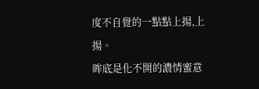度不自覺的一點點上揚,上揚。
眸底是化不開的濃情蜜意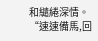和繾綣深情。
“速速備馬,回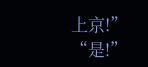上京!”
“是!”